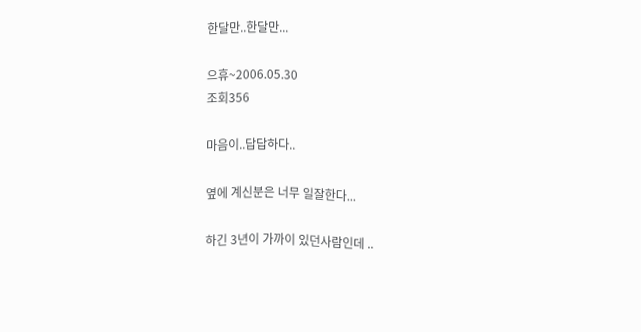한달만..한달만...

으휴~2006.05.30
조회356

마음이..답답하다..

옆에 계신분은 너무 일잘한다...

하긴 3년이 가까이 있던사람인데 ..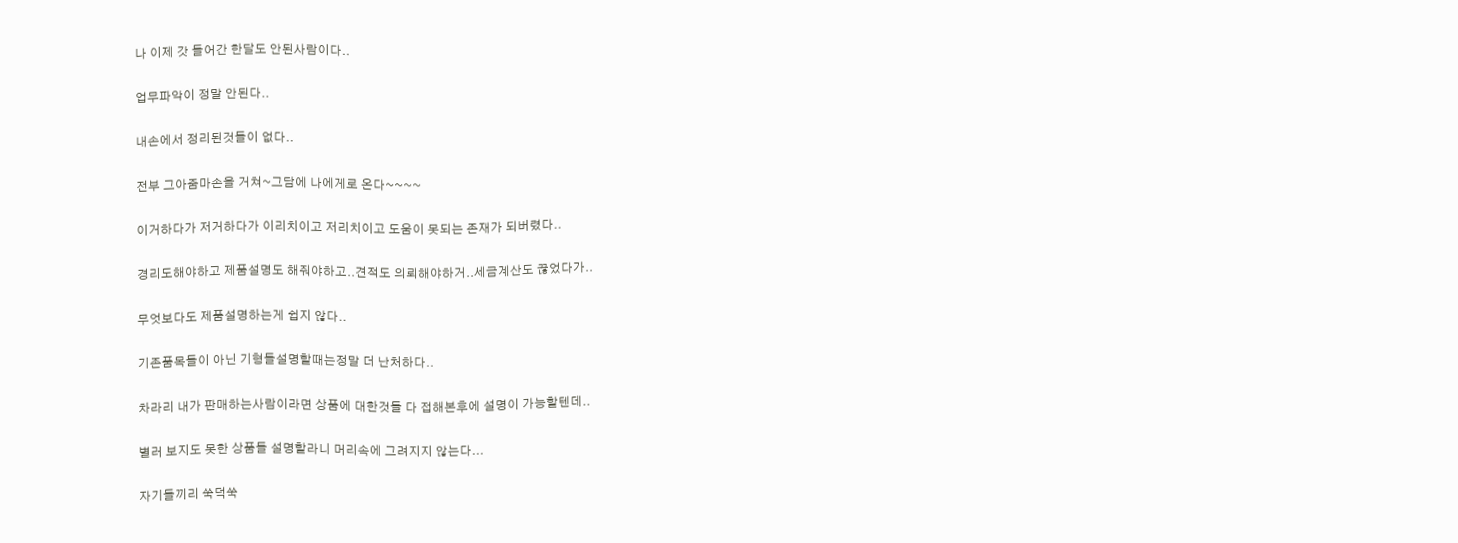나 이제 갓 들어간 한달도 안된사람이다..

업무파악이 정말 안된다..

내손에서 정리된것들이 없다..

전부 그아줌마손을 거쳐~그담에 나에게로 온다~~~~

이거하다가 저거하다가 이리치이고 저리치이고 도움이 못되는 존재가 되버렸다..

경리도해야하고 제품설명도 해줘야하고..견적도 의뢰해야하거..세금계산도 끊었다가..

무엇보다도 제품설명하는게 쉽지 않다..

기존품목들이 아닌 기형들설명할때는정말 더 난처하다..

차라리 내가 판매하는사람이라면 상품에 대한것들 다 접해본후에 설명이 가능할텐데..

별러 보지도 못한 상품들 설명할라니 머리속에 그려지지 않는다...

자기들끼리 쑥덕쑥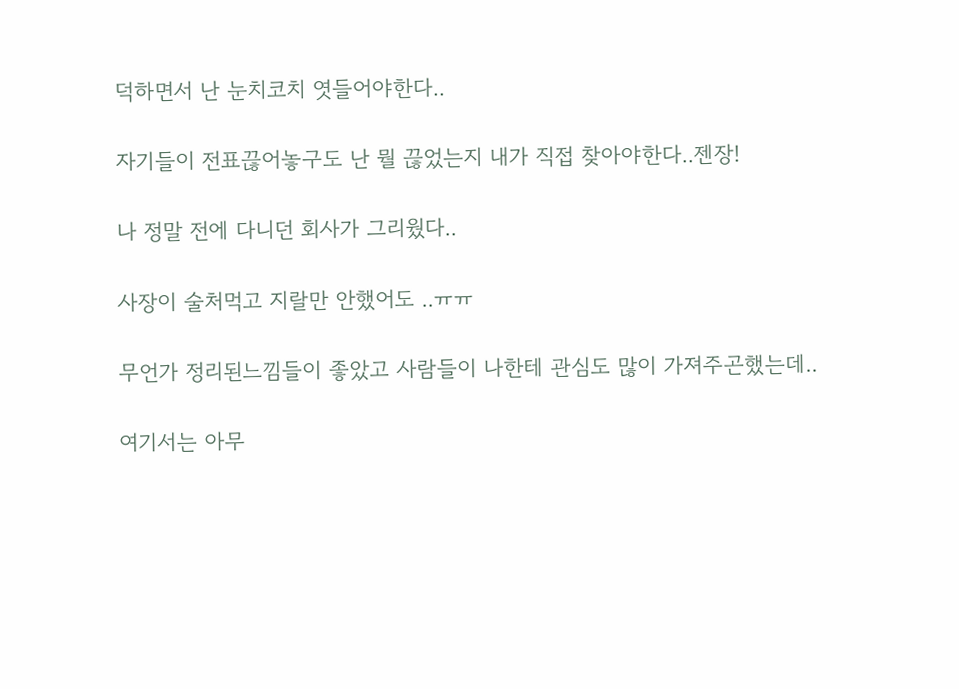덕하면서 난 눈치코치 엿들어야한다..

자기들이 전표끊어놓구도 난 뭘 끊었는지 내가 직접 찾아야한다..젠장!

나 정말 전에 다니던 회사가 그리웠다..

사장이 술처먹고 지랄만 안했어도 ..ㅠㅠ

무언가 정리된느낌들이 좋았고 사람들이 나한테 관심도 많이 가져주곤했는데..

여기서는 아무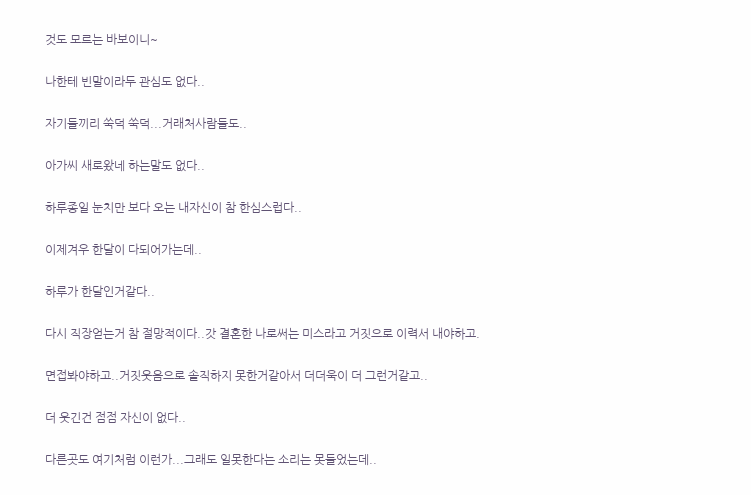것도 모르는 바보이니~

나한테 빈말이라두 관심도 없다..

자기들끼리 쑥덕 쑥덕...거래처사람들도..

아가씨 새로왔네 하는말도 없다..

하루종일 눈치만 보다 오는 내자신이 참 한심스럽다..

이제겨우 한달이 다되어가는데..

하루가 한달인거같다..

다시 직장얻는거 참 절망적이다..갓 결혼한 나로써는 미스라고 거짓으로 이력서 내야하고.

면접봐야하고..거짓웃음으로 솔직하지 못한거같아서 더더욱이 더 그런거같고..

더 웃긴건 점점 자신이 없다..

다른곳도 여기처럼 이런가...그래도 일못한다는 소리는 못들었는데..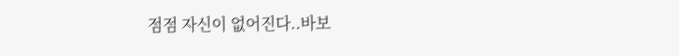점점 자신이 없어진다..바보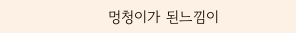멍청이가 된느낌이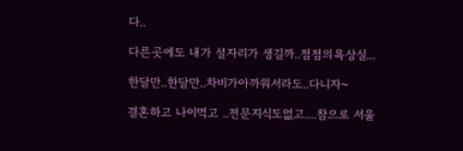다..

다른곳에도 내가 설자리가 생길까..점점의욕상실...

한달만..한달만..차비가아까워서라도..다니자~

결혼하고 나이먹고 ..전문지식도없고....참으로 서울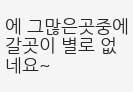에 그많은곳중에 갈곳이 별로 없네요~